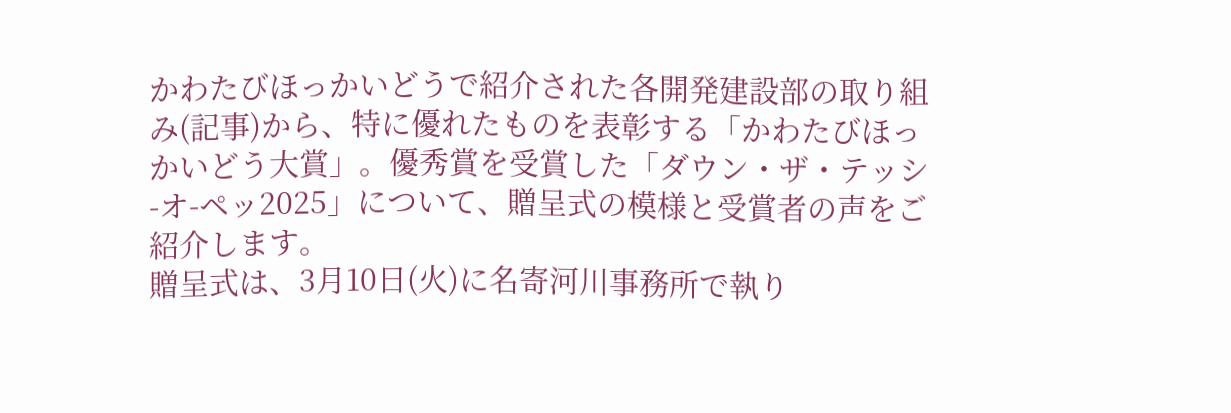かわたびほっかいどうで紹介された各開発建設部の取り組み(記事)から、特に優れたものを表彰する「かわたびほっかいどう大賞」。優秀賞を受賞した「ダウン・ザ・テッシ-オ-ペッ2025」について、贈呈式の模様と受賞者の声をご紹介します。
贈呈式は、3月10日(火)に名寄河川事務所で執り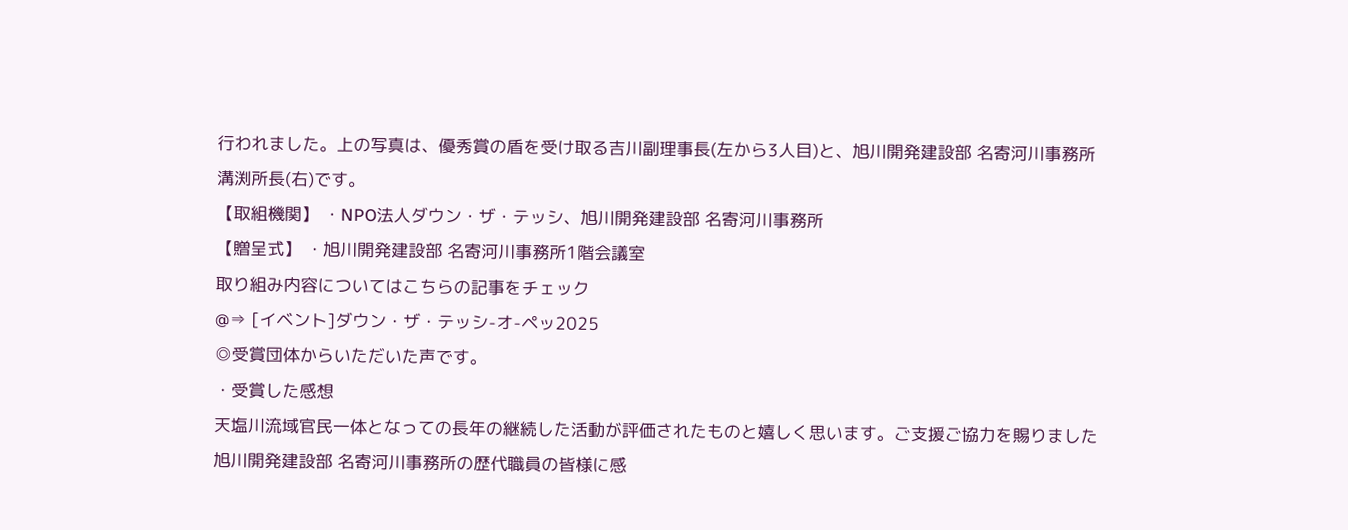行われました。上の写真は、優秀賞の盾を受け取る吉川副理事長(左から3人目)と、旭川開発建設部 名寄河川事務所 溝渕所長(右)です。
【取組機関】 ・NPO法人ダウン・ザ・テッシ、旭川開発建設部 名寄河川事務所
【贈呈式】 ・旭川開発建設部 名寄河川事務所1階会議室
取り組み内容についてはこちらの記事をチェック
@⇒ [イベント]ダウン・ザ・テッシ-オ-ペッ2025
◎受賞団体からいただいた声です。
・受賞した感想
天塩川流域官民一体となっての長年の継続した活動が評価されたものと嬉しく思います。ご支援ご協力を賜りました旭川開発建設部 名寄河川事務所の歴代職員の皆様に感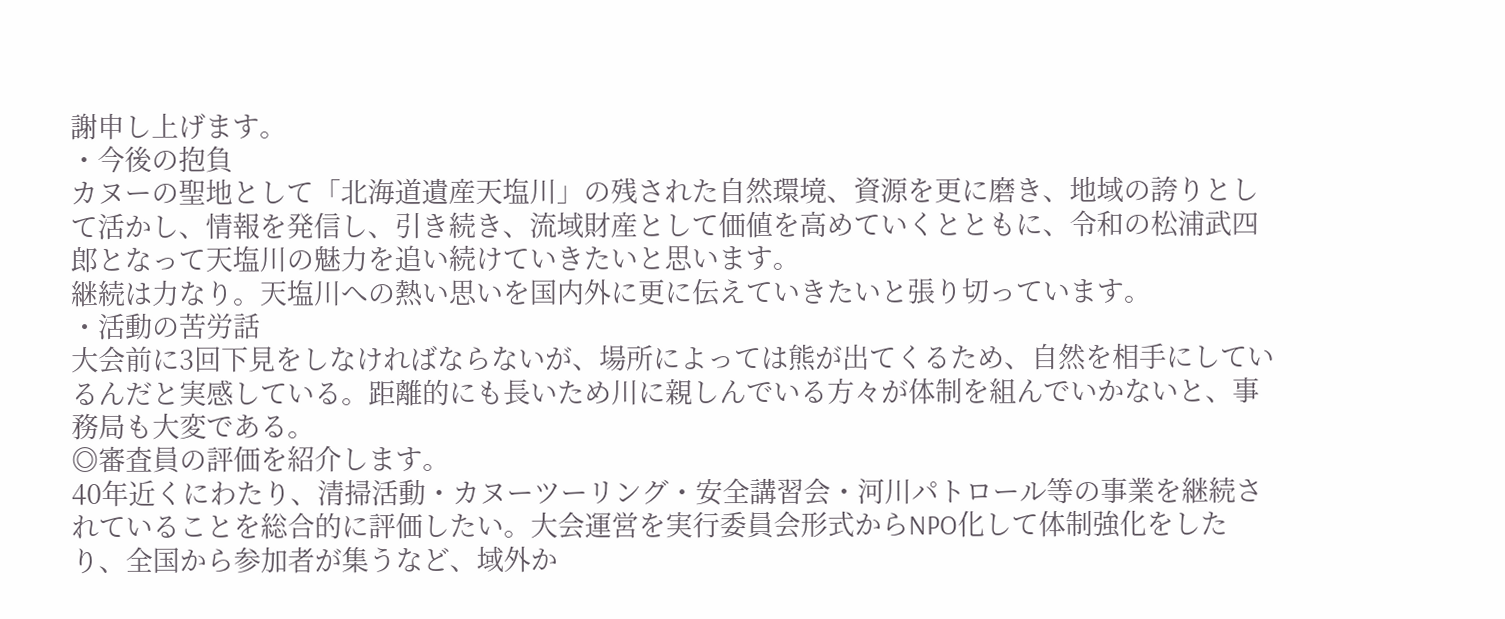謝申し上げます。
・今後の抱負
カヌーの聖地として「北海道遺産天塩川」の残された自然環境、資源を更に磨き、地域の誇りとして活かし、情報を発信し、引き続き、流域財産として価値を高めていくとともに、令和の松浦武四郎となって天塩川の魅力を追い続けていきたいと思います。
継続は力なり。天塩川への熱い思いを国内外に更に伝えていきたいと張り切っています。
・活動の苦労話
大会前に3回下見をしなければならないが、場所によっては熊が出てくるため、自然を相手にしているんだと実感している。距離的にも長いため川に親しんでいる方々が体制を組んでいかないと、事務局も大変である。
◎審査員の評価を紹介します。
40年近くにわたり、清掃活動・カヌーツーリング・安全講習会・河川パトロール等の事業を継続されていることを総合的に評価したい。大会運営を実行委員会形式からNPO化して体制強化をしたり、全国から参加者が集うなど、域外か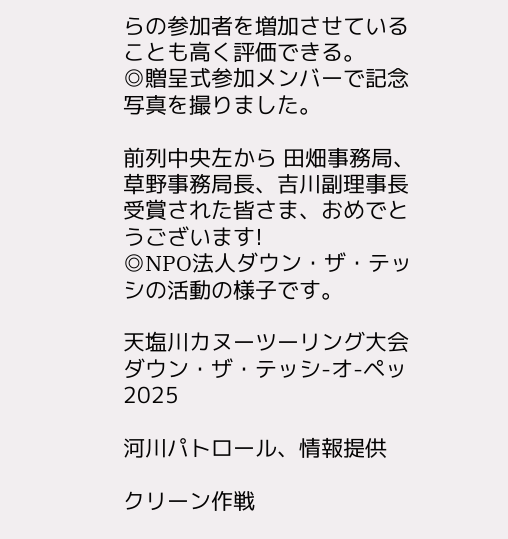らの参加者を増加させていることも高く評価できる。
◎贈呈式参加メンバーで記念写真を撮りました。

前列中央左から 田畑事務局、草野事務局長、吉川副理事長
受賞された皆さま、おめでとうございます!
◎NPO法人ダウン・ザ・テッシの活動の様子です。

天塩川カヌーツーリング大会 ダウン・ザ・テッシ-オ-ペッ2025

河川パトロール、情報提供

クリーン作戦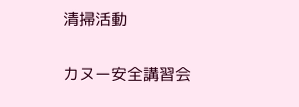清掃活動

カヌー安全講習会